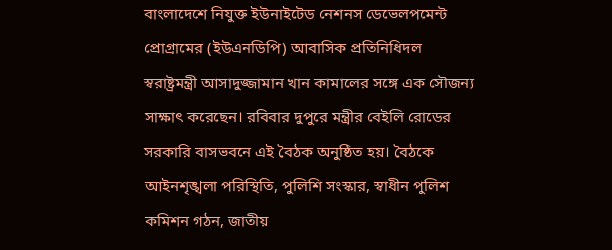বাংলাদেশে নিযুক্ত ইউনাইটেড নেশনস ডেভেলপমেন্ট প্রোগ্রামের (ইউএনডিপি) আবাসিক প্রতিনিধিদল স্বরাষ্ট্রমন্ত্রী আসাদুজ্জামান খান কামালের সঙ্গে এক সৌজন্য সাক্ষাৎ করেছেন। রবিবার দুপুরে মন্ত্রীর বেইলি রোডের সরকারি বাসভবনে এই বৈঠক অনুষ্ঠিত হয়। বৈঠকে আইনশৃঙ্খলা পরিস্থিতি, পুলিশি সংস্কার, স্বাধীন পুলিশ কমিশন গঠন, জাতীয়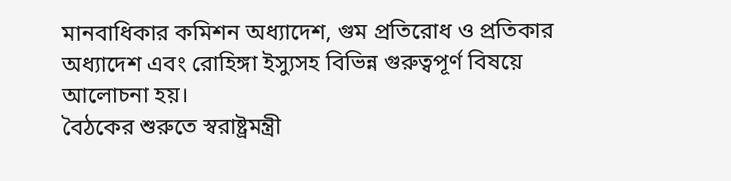মানবাধিকার কমিশন অধ্যাদেশ, গুম প্রতিরোধ ও প্রতিকার অধ্যাদেশ এবং রোহিঙ্গা ইস্যুসহ বিভিন্ন গুরুত্বপূর্ণ বিষয়ে আলোচনা হয়।
বৈঠকের শুরুতে স্বরাষ্ট্রমন্ত্রী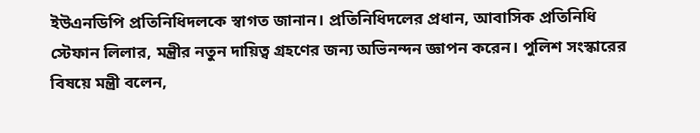ইউএনডিপি প্রতিনিধিদলকে স্বাগত জানান। প্রতিনিধিদলের প্রধান, আবাসিক প্রতিনিধি স্টেফান লিলার, মন্ত্রীর নতুন দায়িত্ব গ্রহণের জন্য অভিনন্দন জ্ঞাপন করেন। পুলিশ সংস্কারের বিষয়ে মন্ত্রী বলেন,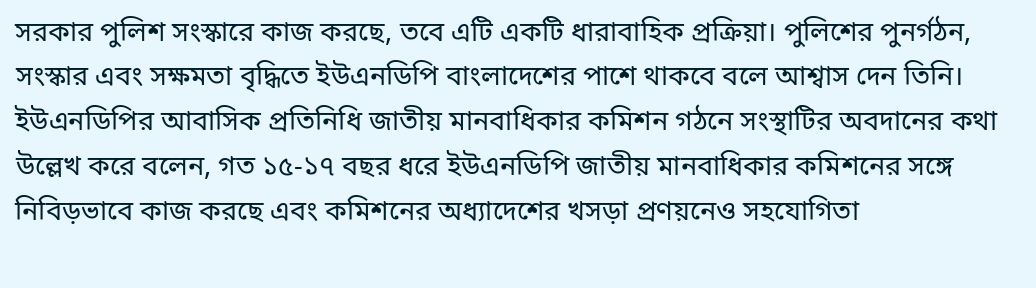সরকার পুলিশ সংস্কারে কাজ করছে, তবে এটি একটি ধারাবাহিক প্রক্রিয়া। পুলিশের পুনর্গঠন, সংস্কার এবং সক্ষমতা বৃদ্ধিতে ইউএনডিপি বাংলাদেশের পাশে থাকবে বলে আশ্বাস দেন তিনি।
ইউএনডিপির আবাসিক প্রতিনিধি জাতীয় মানবাধিকার কমিশন গঠনে সংস্থাটির অবদানের কথা উল্লেখ করে বলেন, গত ১৫-১৭ বছর ধরে ইউএনডিপি জাতীয় মানবাধিকার কমিশনের সঙ্গে নিবিড়ভাবে কাজ করছে এবং কমিশনের অধ্যাদেশের খসড়া প্রণয়নেও সহযোগিতা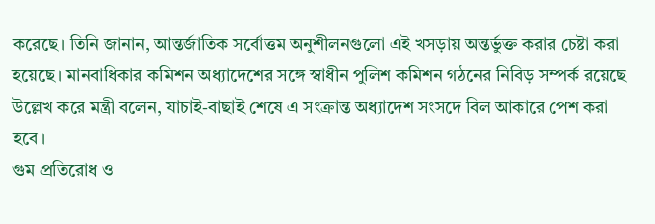করেছে। তিনি জানান, আন্তর্জাতিক সর্বোত্তম অনুশীলনগুলো এই খসড়ায় অন্তর্ভুক্ত করার চেষ্টা করা হয়েছে। মানবাধিকার কমিশন অধ্যাদেশের সঙ্গে স্বাধীন পুলিশ কমিশন গঠনের নিবিড় সম্পর্ক রয়েছে উল্লেখ করে মন্ত্রী বলেন, যাচাই-বাছাই শেষে এ সংক্রান্ত অধ্যাদেশ সংসদে বিল আকারে পেশ করা হবে।
গুম প্রতিরোধ ও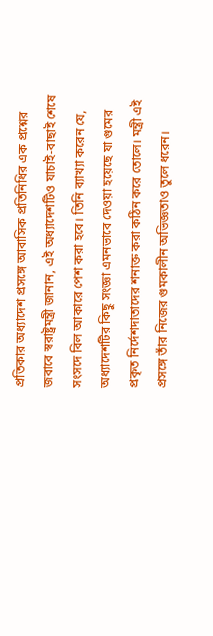প্রতিকার অধ্যাদেশ প্রসঙ্গে আবাসিক প্রতিনিধির এক প্রশ্নের জবাবে স্বরাষ্ট্রমন্ত্রী জানান, এই অধ্যাদেশটিও যাচাই-বাছাই শেষে সংসদে বিল আকারে পেশ করা হবে। তিনি ব্যাখ্যা করেন যে, অধ্যাদেশটির কিছু সংজ্ঞা এমনভাবে দেওয়া হয়েছে যা গুমের প্রকৃত নির্দেশদাতাদের শনাক্ত করা কঠিন করে তোলে। মন্ত্রী এই প্রসঙ্গে তাঁর নিজের গুমকালীন অভিজ্ঞতাও তুলে ধরেন।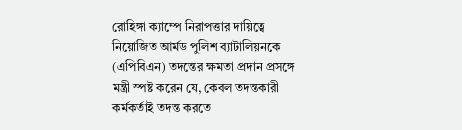রোহিঙ্গা ক্যাম্পে নিরাপত্তার দায়িত্বে নিয়োজিত আর্মড পুলিশ ব্যাটালিয়নকে (এপিবিএন) তদন্তের ক্ষমতা প্রদান প্রসঙ্গে মন্ত্রী স্পষ্ট করেন যে, কেবল তদন্তকারী কর্মকর্তাই তদন্ত করতে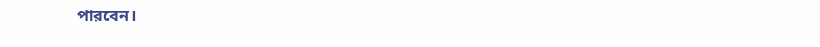পারবেন।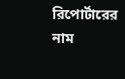রিপোর্টারের নাম